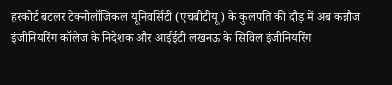हरकोर्ट बटलर टेक्नोलॉजिकल यूनिवर्सिटी (एचबीटीयू) के कुलपति की दौड़ में अब कन्नौज इंजीनियरिंग कॉलेज के निदेशक और आईईटी लखनऊ के सिविल इंजीनियरिंग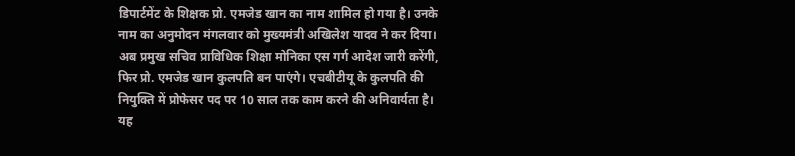डिपार्टमेंट के शिक्षक प्रो. एमजेड खान का नाम शामिल हो गया है। उनके नाम का अनुमोदन मंगलवार को मुख्यमंत्री अखिलेश यादव ने कर दिया। अब प्रमुख सचिव प्राविधिक शिक्षा मोनिका एस गर्ग आदेश जारी करेंगी, फिर प्रो. एमजेड खान कुलपति बन पाएंगे। एचबीटीयू के कुलपति की नियुक्ति में प्रोफेसर पद पर 10 साल तक काम करने की अनिवार्यता है। यह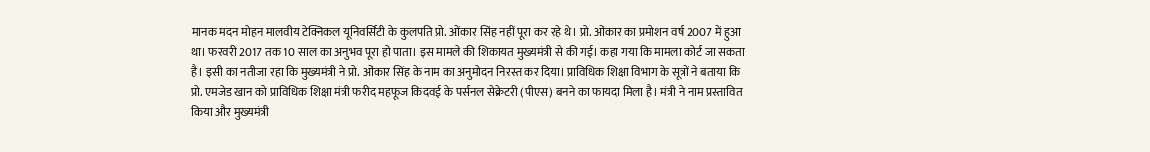मानक मदन मोहन मालवीय टेक्निकल यूनिवर्सिटी के कुलपति प्रो. ओंकार सिंह नहीं पूरा कर रहे थे। प्रो. ओंकार का प्रमोशन वर्ष 2007 में हुआ था। फरवरी 2017 तक 10 साल का अनुभव पूरा हो पाता। इस मामले की शिकायत मुख्यमंत्री से की गई। कहा गया कि मामला कोर्ट जा सकता है। इसी का नतीजा रहा कि मुख्यमंत्री ने प्रो. ओंकार सिंह के नाम का अनुमोदन निरस्त कर दिया। प्राविधिक शिक्षा विभाग के सूत्रों ने बताया कि प्रो. एमजेड खान को प्राविधिक शिक्षा मंत्री फरीद महफूज किदवई के पर्सनल सेक्रेटरी (पीएस) बनने का फायदा मिला है। मंत्री ने नाम प्रस्तावित किया और मुख्यमंत्री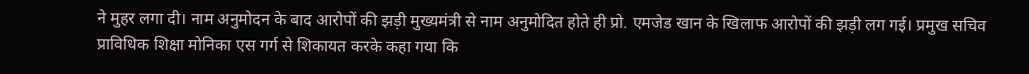ने मुहर लगा दी। नाम अनुमोदन के बाद आरोपों की झड़ी मुख्यमंत्री से नाम अनुमोदित होते ही प्रो. एमजेड खान के खिलाफ आरोपों की झड़ी लग गई। प्रमुख सचिव प्राविधिक शिक्षा मोनिका एस गर्ग से शिकायत करके कहा गया कि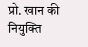प्रो. खान की नियुक्ति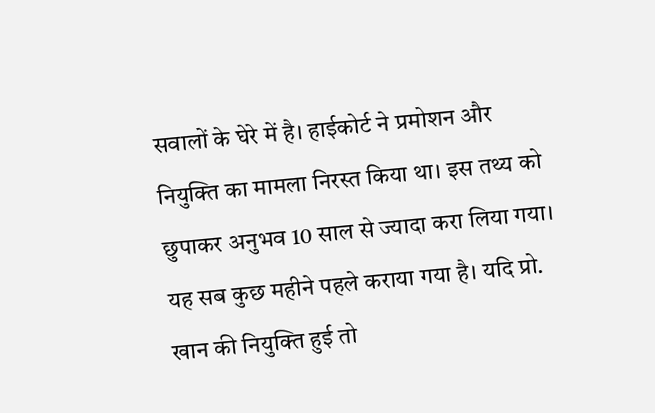सवालों के घेरे में है। हाईकोर्ट ने प्रमोशन और नियुक्ति का मामला निरस्त किया था। इस तथ्य को छुपाकर अनुभव 10 साल से ज्यादा करा लिया गया। यह सब कुछ महीने पहले कराया गया है। यदि प्रो. खान की नियुक्ति हुई तो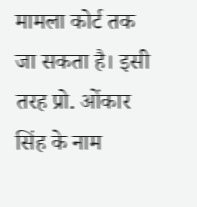मामला कोर्ट तक जा सकता है। इसी तरह प्रो. ओंकार सिंह के नाम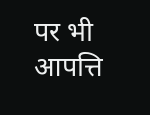पर भी आपत्ति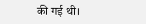की गई थी।